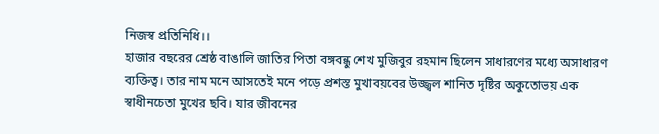নিজস্ব প্রতিনিধি।।
হাজার বছরের শ্রেষ্ঠ বাঙালি জাতির পিতা বঙ্গবন্ধু শেখ মুজিবুর রহমান ছিলেন সাধারণের মধ্যে অসাধারণ ব্যক্তিত্ব। তার নাম মনে আসতেই মনে পড়ে প্রশস্ত মুখাবয়বের উজ্জ্বল শানিত দৃষ্টির অকুতোভয় এক স্বাধীনচেতা মুখের ছবি। যার জীবনের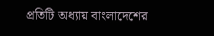প্রতিটি অধ্যায় বাংলাদেশের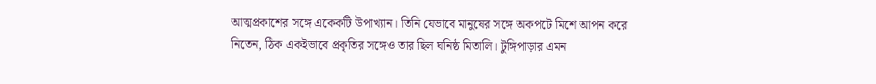আত্মপ্রকাশের সঙ্গে একেকটি উপাখ্যান। তিনি যেভাবে মানুষের সঙ্গে অকপটে মিশে আপন করে নিতেন, ঠিক একইভাবে প্রকৃতির সঙ্গেও তার ছিল ঘনিষ্ঠ মিতালি। টুঙ্গিপাড়ার এমন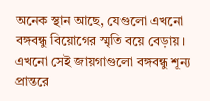অনেক স্থান আছে, যেগুলো এখনো বঙ্গবন্ধু বিয়োগের স্মৃতি বয়ে বেড়ায়। এখনো সেই জায়গাগুলো বঙ্গবন্ধু শূন্য প্রান্তরে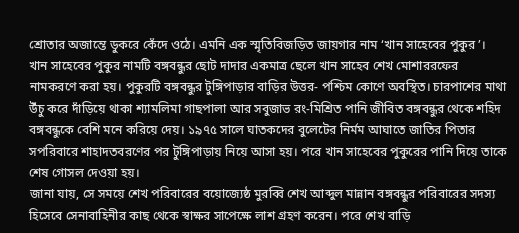শ্রোতার অজান্তে ডুকরে কেঁদে ওঠে। এমনি এক স্মৃতিবিজড়িত জায়গার নাম ‘খান সাহেবের পুকুর’।
খান সাহেবের পুকুর নামটি বঙ্গবন্ধুর ছোট দাদার একমাত্র ছেলে খান সাহেব শেখ মোশাররফের নামকরণে করা হয়। পুকুরটি বঙ্গবন্ধুর টুঙ্গিপাড়ার বাড়ির উত্তর- পশ্চিম কোণে অবস্থিত। চারপাশের মাথা উঁচু করে দাঁড়িয়ে থাকা শ্যামলিমা গাছপালা আর সবুজাভ রং-মিশ্রিত পানি জীবিত বঙ্গবন্ধুর থেকে শহিদ বঙ্গবন্ধুকে বেশি মনে করিয়ে দেয়। ১৯৭৫ সালে ঘাতকদের বুলেটের নির্মম আঘাতে জাতির পিতার সপরিবারে শাহাদতবরণের পর টুঙ্গিপাড়ায় নিয়ে আসা হয়। পরে খান সাহেবের পুকুরের পানি দিয়ে তাকে শেষ গোসল দেওয়া হয়।
জানা যায়, সে সময়ে শেখ পরিবারের বয়োজ্যেষ্ঠ মুরব্বি শেখ আব্দুল মান্নান বঙ্গবন্ধুর পরিবারের সদস্য হিসেবে সেনাবাহিনীর কাছ থেকে স্বাক্ষর সাপেক্ষে লাশ গ্রহণ করেন। পরে শেখ বাড়ি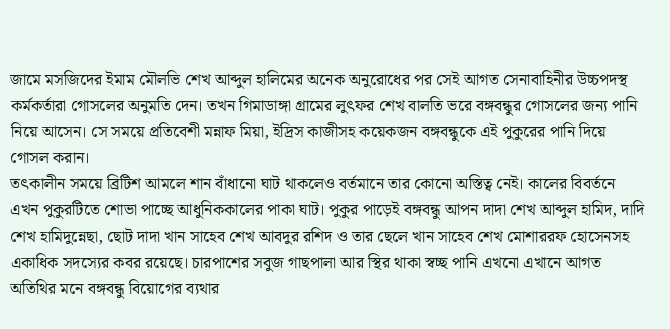জামে মসজিদের ইমাম মৌলভি শেখ আব্দুল হালিমের অনেক অনুরোধের পর সেই আগত সেনাবাহিনীর উচ্চপদস্থ কর্মকর্তারা গোসলের অনুমতি দেন। তখন গিমাডাঙ্গা গ্রামের লুৎফর শেখ বালতি ভরে বঙ্গবন্ধুর গোসলের জন্য পানি নিয়ে আসেন। সে সময়ে প্রতিবেশী মন্নাফ মিয়া, ইদ্রিস কাজীসহ কয়েকজন বঙ্গবন্ধুকে এই পুকুরের পানি দিয়ে গোসল করান।
তৎকালীন সময়ে ব্রিটিশ আমলে শান বাঁধানো ঘাট থাকলেও বর্তমানে তার কোনো অস্তিত্ব নেই। কালের বিবর্তনে এখন পুকুরটিতে শোভা পাচ্ছে আধুনিককালের পাকা ঘাট। পুকুর পাড়েই বঙ্গবন্ধু আপন দাদা শেখ আব্দুল হামিদ, দাদি শেখ হামিদুন্নেছা, ছোট দাদা খান সাহেব শেখ আবদুর রশিদ ও তার ছেলে খান সাহেব শেখ মোশাররফ হোসেনসহ একাধিক সদস্যের কবর রয়েছে। চারপাশের সবুজ গাছপালা আর স্থির থাকা স্বচ্ছ পানি এখনো এখানে আগত অতিথির মনে বঙ্গবন্ধু বিয়োগের ব্যথার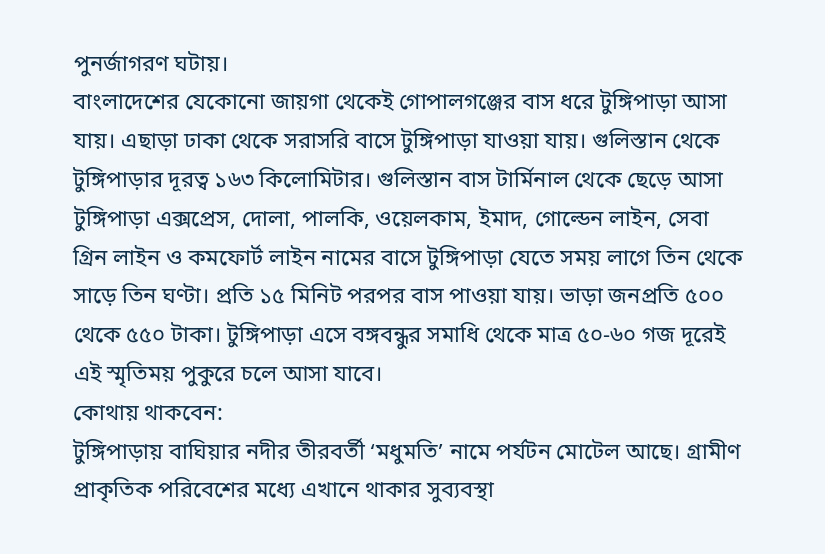পুনর্জাগরণ ঘটায়।
বাংলাদেশের যেকোনো জায়গা থেকেই গোপালগঞ্জের বাস ধরে টুঙ্গিপাড়া আসা যায়। এছাড়া ঢাকা থেকে সরাসরি বাসে টুঙ্গিপাড়া যাওয়া যায়। গুলিস্তান থেকে টুঙ্গিপাড়ার দূরত্ব ১৬৩ কিলোমিটার। গুলিস্তান বাস টার্মিনাল থেকে ছেড়ে আসা টুঙ্গিপাড়া এক্সপ্রেস, দোলা, পালকি, ওয়েলকাম, ইমাদ, গোল্ডেন লাইন, সেবা গ্রিন লাইন ও কমফোর্ট লাইন নামের বাসে টুঙ্গিপাড়া যেতে সময় লাগে তিন থেকে সাড়ে তিন ঘণ্টা। প্রতি ১৫ মিনিট পরপর বাস পাওয়া যায়। ভাড়া জনপ্রতি ৫০০ থেকে ৫৫০ টাকা। টুঙ্গিপাড়া এসে বঙ্গবন্ধুর সমাধি থেকে মাত্র ৫০-৬০ গজ দূরেই এই স্মৃতিময় পুকুরে চলে আসা যাবে।
কোথায় থাকবেন:
টুঙ্গিপাড়ায় বাঘিয়ার নদীর তীরবর্তী ‘মধুমতি’ নামে পর্যটন মোটেল আছে। গ্রামীণ প্রাকৃতিক পরিবেশের মধ্যে এখানে থাকার সুব্যবস্থা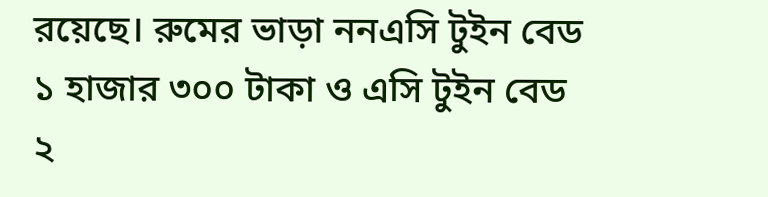রয়েছে। রুমের ভাড়া ননএসি টুইন বেড ১ হাজার ৩০০ টাকা ও এসি টুইন বেড ২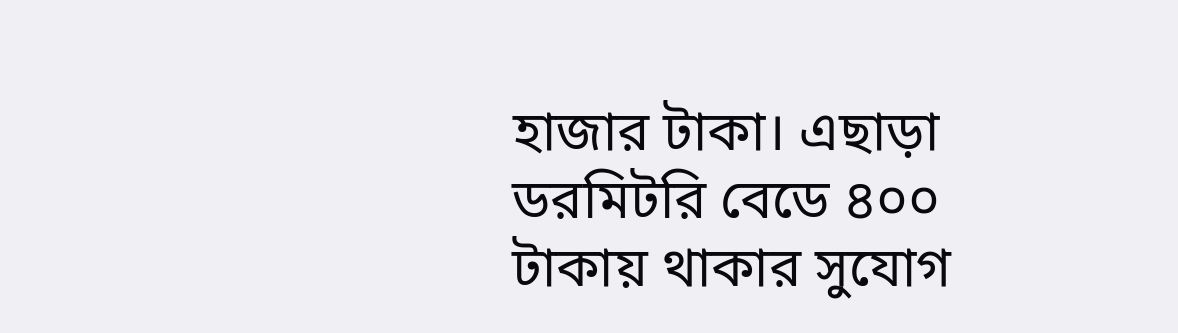হাজার টাকা। এছাড়া ডরমিটরি বেডে ৪০০ টাকায় থাকার সুযোগ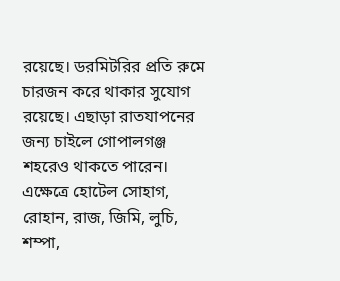রয়েছে। ডরমিটরির প্রতি রুমে চারজন করে থাকার সুযোগ রয়েছে। এছাড়া রাতযাপনের জন্য চাইলে গোপালগঞ্জ শহরেও থাকতে পারেন। এক্ষেত্রে হোটেল সোহাগ, রোহান, রাজ, জিমি, লুচি, শম্পা,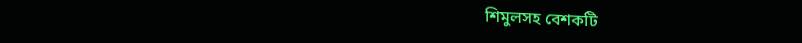শিমুলসহ বেশকটি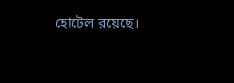হোটেল রয়েছে।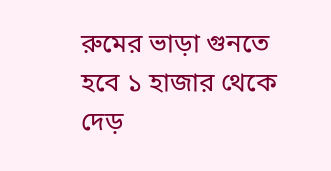রুমের ভাড়া গুনতে হবে ১ হাজার থেকে দেড়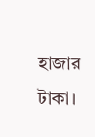হাজার টাকা।